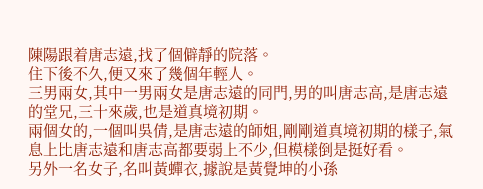陳陽跟着唐志遠,找了個僻靜的院落。
住下後不久,便又來了幾個年輕人。
三男兩女,其中一男兩女是唐志遠的同門,男的叫唐志高,是唐志遠的堂兄,三十來歲,也是道真境初期。
兩個女的,一個叫吳倩,是唐志遠的師姐,剛剛道真境初期的樣子,氣息上比唐志遠和唐志高都要弱上不少,但模樣倒是挺好看。
另外一名女子,名叫黃蟬衣,據說是黃覺坤的小孫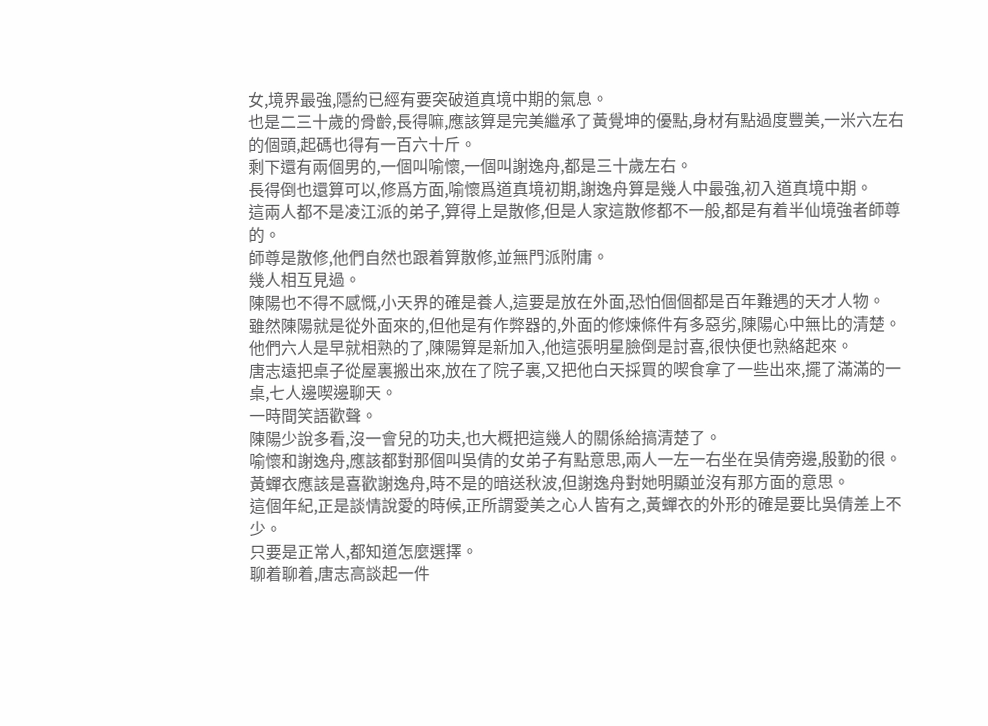女,境界最強,隱約已經有要突破道真境中期的氣息。
也是二三十歲的骨齡,長得嘛,應該算是完美繼承了黃覺坤的優點,身材有點過度豐美,一米六左右的個頭,起碼也得有一百六十斤。
剩下還有兩個男的,一個叫喻懷,一個叫謝逸舟,都是三十歲左右。
長得倒也還算可以,修爲方面,喻懷爲道真境初期,謝逸舟算是幾人中最強,初入道真境中期。
這兩人都不是凌江派的弟子,算得上是散修,但是人家這散修都不一般,都是有着半仙境強者師尊的。
師尊是散修,他們自然也跟着算散修,並無門派附庸。
幾人相互見過。
陳陽也不得不感慨,小天界的確是養人,這要是放在外面,恐怕個個都是百年難遇的天才人物。
雖然陳陽就是從外面來的,但他是有作弊器的,外面的修煉條件有多惡劣,陳陽心中無比的清楚。
他們六人是早就相熟的了,陳陽算是新加入,他這張明星臉倒是討喜,很快便也熟絡起來。
唐志遠把桌子從屋裏搬出來,放在了院子裏,又把他白天採買的喫食拿了一些出來,擺了滿滿的一桌,七人邊喫邊聊天。
一時間笑語歡聲。
陳陽少說多看,沒一會兒的功夫,也大概把這幾人的關係給搞清楚了。
喻懷和謝逸舟,應該都對那個叫吳倩的女弟子有點意思,兩人一左一右坐在吳倩旁邊,殷勤的很。
黃蟬衣應該是喜歡謝逸舟,時不是的暗送秋波,但謝逸舟對她明顯並沒有那方面的意思。
這個年紀,正是談情說愛的時候,正所謂愛美之心人皆有之,黃蟬衣的外形的確是要比吳倩差上不少。
只要是正常人,都知道怎麼選擇。
聊着聊着,唐志高談起一件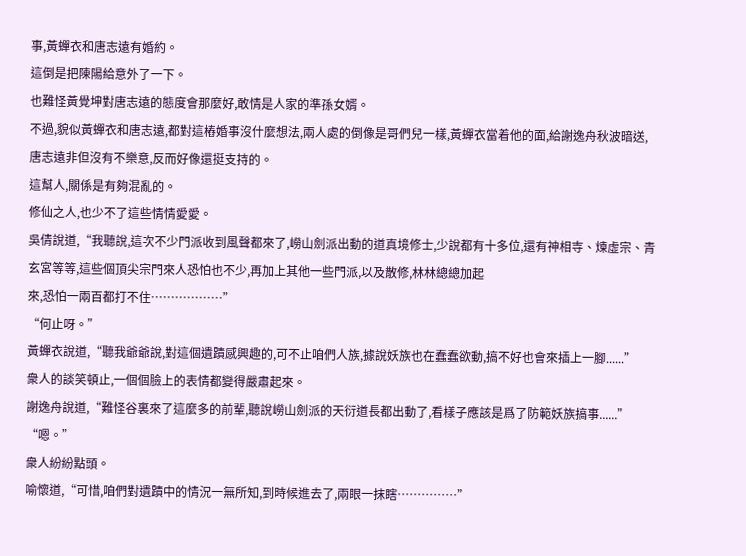事,黃蟬衣和唐志遠有婚約。
這倒是把陳陽給意外了一下。
也難怪黃覺坤對唐志遠的態度會那麼好,敢情是人家的準孫女婿。
不過,貌似黃蟬衣和唐志遠,都對這樁婚事沒什麼想法,兩人處的倒像是哥們兒一樣,黃蟬衣當着他的面,給謝逸舟秋波暗送,唐志遠非但沒有不樂意,反而好像還挺支持的。
這幫人,關係是有夠混亂的。
修仙之人,也少不了這些情情愛愛。
吳倩說道,“我聽說,這次不少門派收到風聲都來了,嶗山劍派出動的道真境修士,少說都有十多位,還有神相寺、煉虛宗、青玄宮等等,這些個頂尖宗門來人恐怕也不少,再加上其他一些門派,以及散修,林林總總加起
來,恐怕一兩百都打不住………………”
“何止呀。”
黃蟬衣說道,“聽我爺爺說,對這個遺蹟感興趣的,可不止咱們人族,據說妖族也在蠢蠢欲動,搞不好也會來插上一腳......”
衆人的談笑頓止,一個個臉上的表情都變得嚴肅起來。
謝逸舟說道,“難怪谷裏來了這麼多的前輩,聽說嶗山劍派的天衍道長都出動了,看樣子應該是爲了防範妖族搞事......”
“嗯。”
衆人紛紛點頭。
喻懷道,“可惜,咱們對遺蹟中的情況一無所知,到時候進去了,兩眼一抹瞎……………”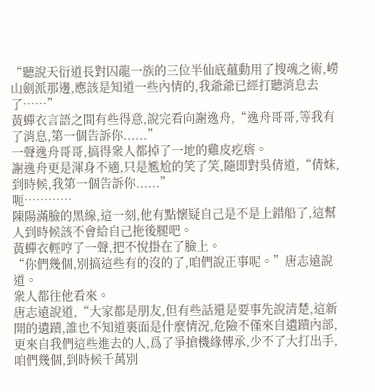“聽說天衍道長對囚龍一族的三位半仙底蘊動用了搜魂之術,嶗山劍派那邊,應該是知道一些內情的,我爺爺已經打聽消息去了……”
黃蟬衣言語之間有些得意,說完看向謝逸舟,“逸舟哥哥,等我有了消息,第一個告訴你......”
一聲逸舟哥哥,搞得衆人都掉了一地的雞皮疙瘩。
謝逸舟更是渾身不適,只是尷尬的笑了笑,隨即對吳倩道,“倩妹,到時候,我第一個告訴你......”
呃…………
陳陽滿臉的黑線,這一刻,他有點懷疑自己是不是上錯船了,這幫人到時候該不會給自己拖後腿吧。
黃蟬衣輕哼了一聲,把不悅掛在了臉上。
“你們幾個,別搞這些有的沒的了,咱們說正事呢。”唐志遠說道。
衆人都往他看來。
唐志遠說道,“大家都是朋友,但有些話還是要事先說清楚,這新開的遺蹟,誰也不知道裏面是什麼情況,危險不僅來自遺蹟內部,更來自我們這些進去的人,爲了爭搶機緣傳承,少不了大打出手,咱們幾個,到時候千萬別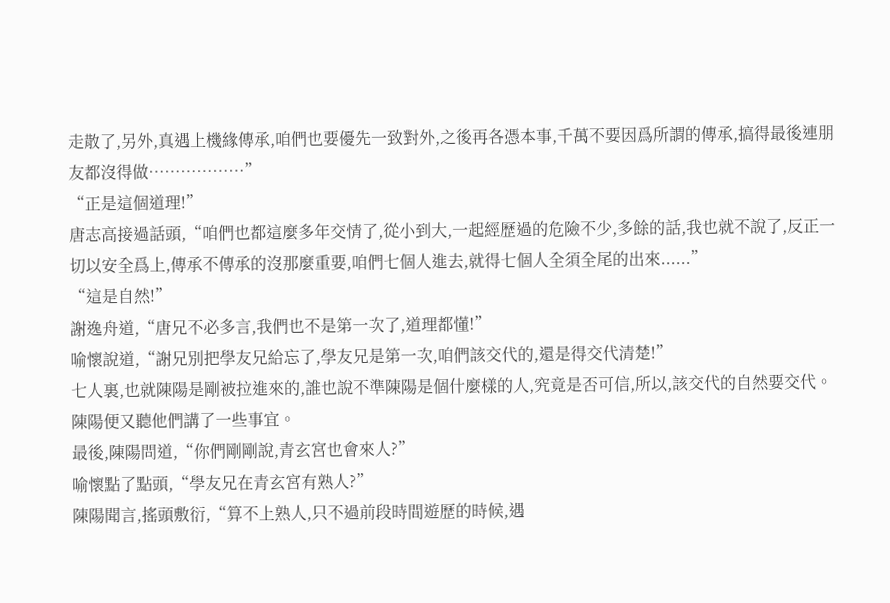走散了,另外,真遇上機緣傳承,咱們也要優先一致對外,之後再各憑本事,千萬不要因爲所謂的傳承,搞得最後連朋友都沒得做………………”
“正是這個道理!”
唐志高接過話頭,“咱們也都這麼多年交情了,從小到大,一起經歷過的危險不少,多餘的話,我也就不說了,反正一切以安全爲上,傳承不傳承的沒那麼重要,咱們七個人進去,就得七個人全須全尾的出來......”
“這是自然!”
謝逸舟道,“唐兄不必多言,我們也不是第一次了,道理都懂!”
喻懷說道,“謝兄別把學友兄給忘了,學友兄是第一次,咱們該交代的,還是得交代清楚!”
七人裏,也就陳陽是剛被拉進來的,誰也說不準陳陽是個什麼樣的人,究竟是否可信,所以,該交代的自然要交代。
陳陽便又聽他們講了一些事宜。
最後,陳陽問道,“你們剛剛說,青玄宮也會來人?”
喻懷點了點頭,“學友兄在青玄宮有熟人?”
陳陽聞言,搖頭敷衍,“算不上熟人,只不過前段時間遊歷的時候,遇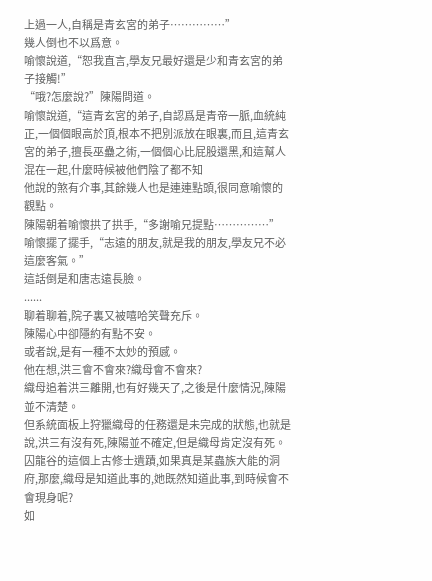上過一人,自稱是青玄宮的弟子……………”
幾人倒也不以爲意。
喻懷說道,“恕我直言,學友兄最好還是少和青玄宮的弟子接觸!”
“哦?怎麼說?”陳陽問道。
喻懷說道,“這青玄宮的弟子,自認爲是青帝一脈,血統純正,一個個眼高於頂,根本不把別派放在眼裏,而且,這青玄宮的弟子,擅長巫蠱之術,一個個心比屁股還黑,和這幫人混在一起,什麼時候被他們陰了都不知
他說的煞有介事,其餘幾人也是連連點頭,很同意喻懷的觀點。
陳陽朝着喻懷拱了拱手,“多謝喻兄提點……………”
喻懷擺了擺手,“志遠的朋友,就是我的朋友,學友兄不必這麼客氣。”
這話倒是和唐志遠長臉。
......
聊着聊着,院子裏又被嘻哈笑聲充斥。
陳陽心中卻隱約有點不安。
或者說,是有一種不太妙的預感。
他在想,洪三會不會來?織母會不會來?
織母追着洪三離開,也有好幾天了,之後是什麼情況,陳陽並不清楚。
但系統面板上狩獵織母的任務還是未完成的狀態,也就是說,洪三有沒有死,陳陽並不確定,但是織母肯定沒有死。
囚龍谷的這個上古修士遺蹟,如果真是某蟲族大能的洞府,那麼,織母是知道此事的,她既然知道此事,到時候會不會現身呢?
如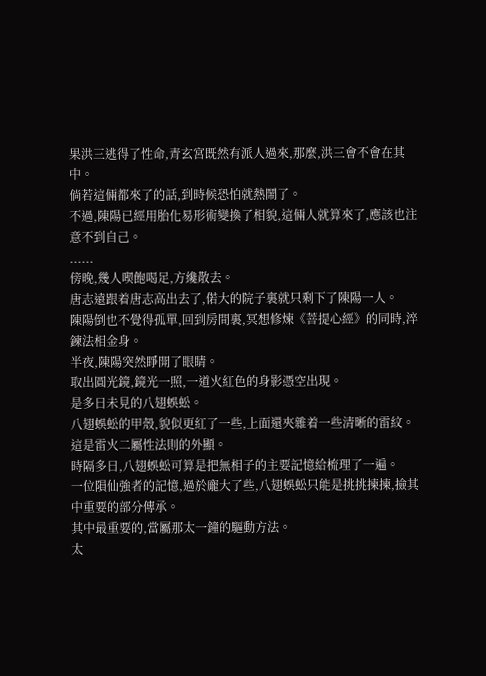果洪三逃得了性命,青玄宮既然有派人過來,那麼,洪三會不會在其中。
倘若這倆都來了的話,到時候恐怕就熱鬧了。
不過,陳陽已經用胎化易形術變換了相貌,這倆人就算來了,應該也注意不到自己。
......
傍晚,幾人喫飽喝足,方纔散去。
唐志遠跟着唐志高出去了,偌大的院子裏就只剩下了陳陽一人。
陳陽倒也不覺得孤單,回到房間裏,冥想修煉《菩提心經》的同時,淬鍊法相金身。
半夜,陳陽突然睜開了眼睛。
取出圓光鏡,鏡光一照,一道火紅色的身影憑空出現。
是多日未見的八翅蜈蚣。
八翅蜈蚣的甲殼,貌似更紅了一些,上面還夾雜着一些清晰的雷紋。
這是雷火二屬性法則的外顯。
時隔多日,八翅蜈蚣可算是把無相子的主要記憶給梳理了一遍。
一位隕仙強者的記憶,過於龐大了些,八翅蜈蚣只能是挑挑揀揀,撿其中重要的部分傳承。
其中最重要的,當屬那太一鐘的驅動方法。
太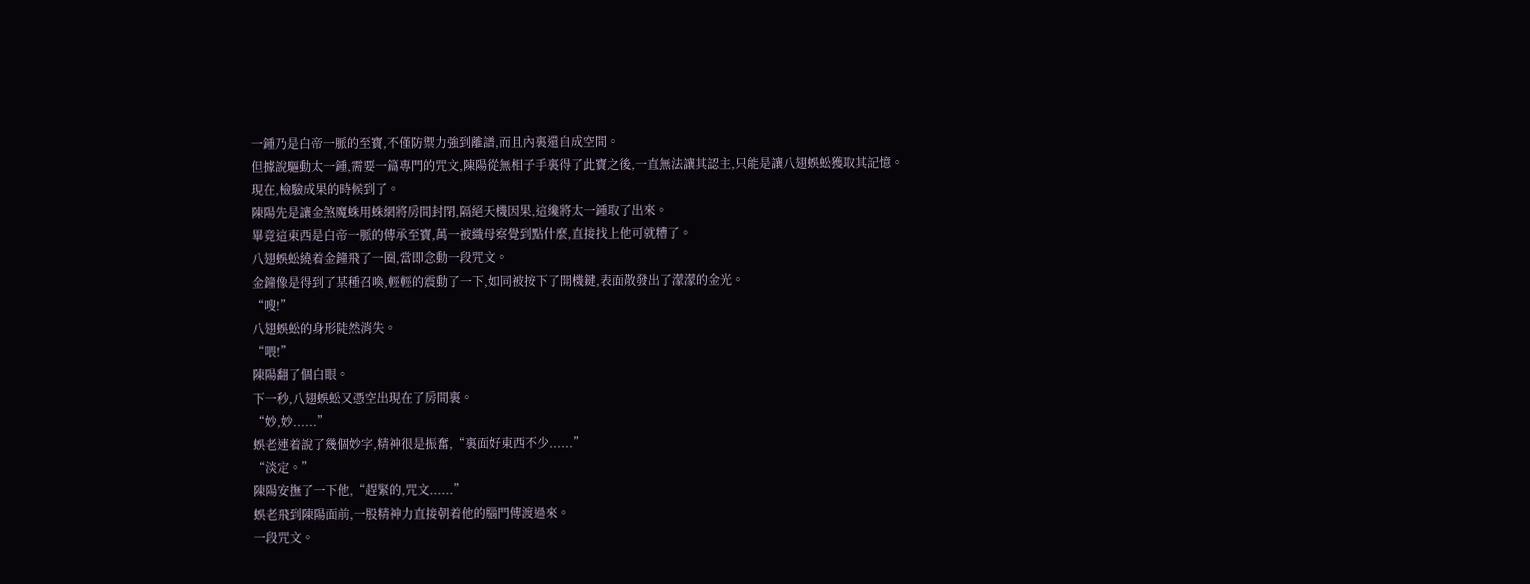一鍾乃是白帝一脈的至寶,不僅防禦力強到離譜,而且內裏還自成空間。
但據說驅動太一鍾,需要一篇專門的咒文,陳陽從無相子手裏得了此寶之後,一直無法讓其認主,只能是讓八翅蜈蚣獲取其記憶。
現在,檢驗成果的時候到了。
陳陽先是讓金煞魔蛛用蛛網將房間封閉,隔絕天機因果,這纔將太一鍾取了出來。
畢竟這東西是白帝一脈的傳承至寶,萬一被織母察覺到點什麼,直接找上他可就糟了。
八翅蜈蚣繞着金鐘飛了一圈,當即念動一段咒文。
金鐘像是得到了某種召喚,輕輕的震動了一下,如同被按下了開機鍵,表面散發出了濛濛的金光。
“嗖!”
八翅蜈蚣的身形陡然消失。
“喂!”
陳陽翻了個白眼。
下一秒,八翅蜈蚣又憑空出現在了房間裏。
“妙,妙......”
蜈老連着說了幾個妙字,精神很是振奮,“裏面好東西不少......”
“淡定。”
陳陽安撫了一下他,“趕緊的,咒文......”
蜈老飛到陳陽面前,一股精神力直接朝着他的腦門傳渡過來。
一段咒文。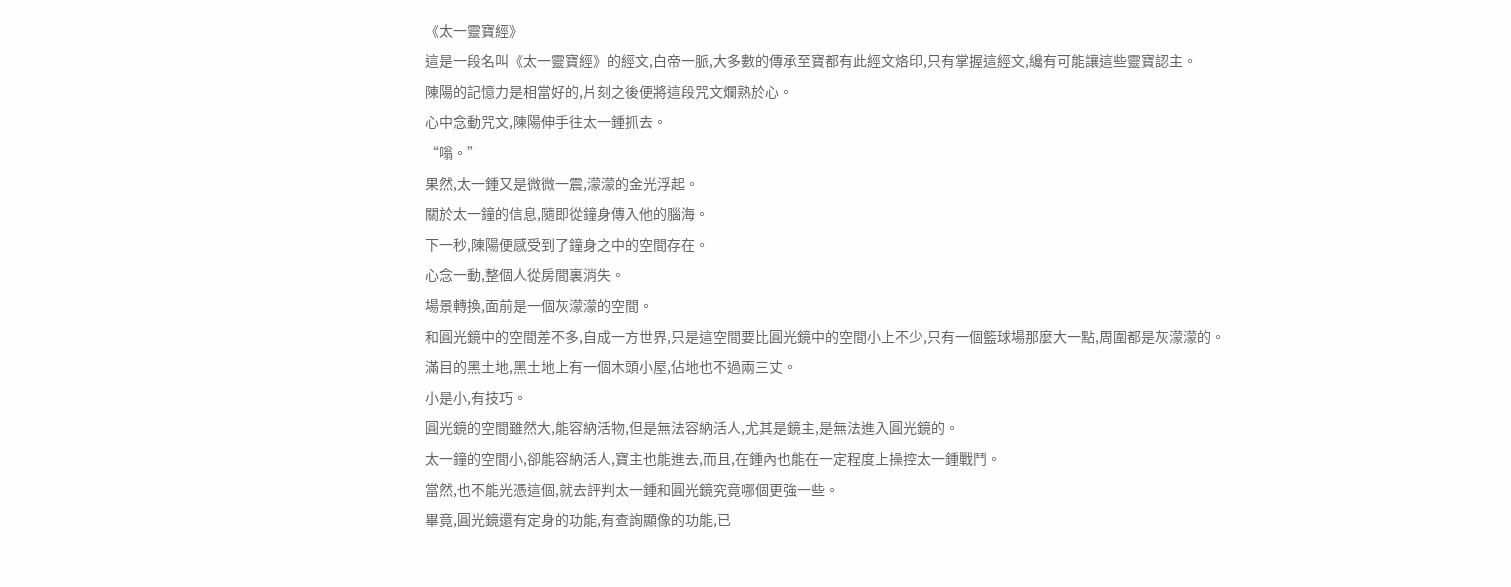《太一靈寶經》
這是一段名叫《太一靈寶經》的經文,白帝一脈,大多數的傳承至寶都有此經文烙印,只有掌握這經文,纔有可能讓這些靈寶認主。
陳陽的記憶力是相當好的,片刻之後便將這段咒文爛熟於心。
心中念動咒文,陳陽伸手往太一鍾抓去。
“嗡。”
果然,太一鍾又是微微一震,濛濛的金光浮起。
關於太一鐘的信息,隨即從鐘身傳入他的腦海。
下一秒,陳陽便感受到了鐘身之中的空間存在。
心念一動,整個人從房間裏消失。
場景轉換,面前是一個灰濛濛的空間。
和圓光鏡中的空間差不多,自成一方世界,只是這空間要比圓光鏡中的空間小上不少,只有一個籃球場那麼大一點,周圍都是灰濛濛的。
滿目的黑土地,黑土地上有一個木頭小屋,佔地也不過兩三丈。
小是小,有技巧。
圓光鏡的空間雖然大,能容納活物,但是無法容納活人,尤其是鏡主,是無法進入圓光鏡的。
太一鐘的空間小,卻能容納活人,寶主也能進去,而且,在鍾內也能在一定程度上操控太一鍾戰鬥。
當然,也不能光憑這個,就去評判太一鍾和圓光鏡究竟哪個更強一些。
畢竟,圓光鏡還有定身的功能,有查詢顯像的功能,已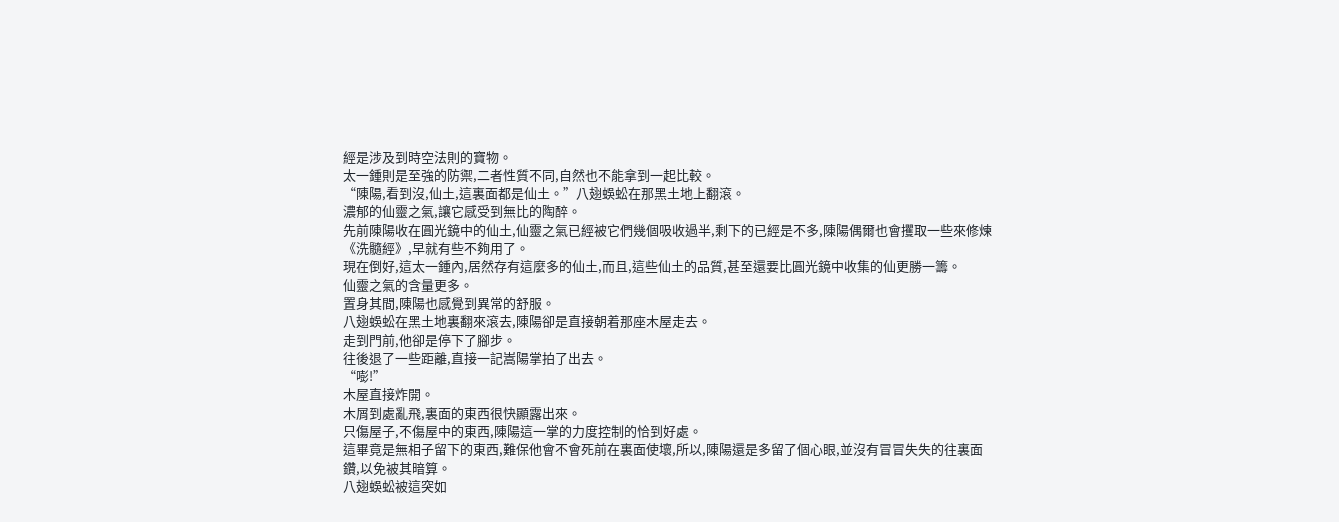經是涉及到時空法則的寶物。
太一鍾則是至強的防禦,二者性質不同,自然也不能拿到一起比較。
“陳陽,看到沒,仙土,這裏面都是仙土。”八翅蜈蚣在那黑土地上翻滾。
濃郁的仙靈之氣,讓它感受到無比的陶醉。
先前陳陽收在圓光鏡中的仙土,仙靈之氣已經被它們幾個吸收過半,剩下的已經是不多,陳陽偶爾也會攫取一些來修煉《洗髓經》,早就有些不夠用了。
現在倒好,這太一鍾內,居然存有這麼多的仙土,而且,這些仙土的品質,甚至還要比圓光鏡中收集的仙更勝一籌。
仙靈之氣的含量更多。
置身其間,陳陽也感覺到異常的舒服。
八翅蜈蚣在黑土地裏翻來滾去,陳陽卻是直接朝着那座木屋走去。
走到門前,他卻是停下了腳步。
往後退了一些距離,直接一記嵩陽掌拍了出去。
“嘭!”
木屋直接炸開。
木屑到處亂飛,裏面的東西很快顯露出來。
只傷屋子,不傷屋中的東西,陳陽這一掌的力度控制的恰到好處。
這畢竟是無相子留下的東西,難保他會不會死前在裏面使壞,所以,陳陽還是多留了個心眼,並沒有冒冒失失的往裏面鑽,以免被其暗算。
八翅蜈蚣被這突如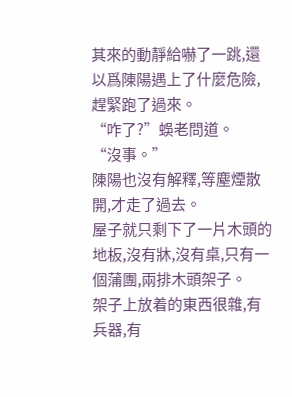其來的動靜給嚇了一跳,還以爲陳陽遇上了什麼危險,趕緊跑了過來。
“咋了?”蜈老問道。
“沒事。”
陳陽也沒有解釋,等塵煙散開,才走了過去。
屋子就只剩下了一片木頭的地板,沒有牀,沒有桌,只有一個蒲團,兩排木頭架子。
架子上放着的東西很雜,有兵器,有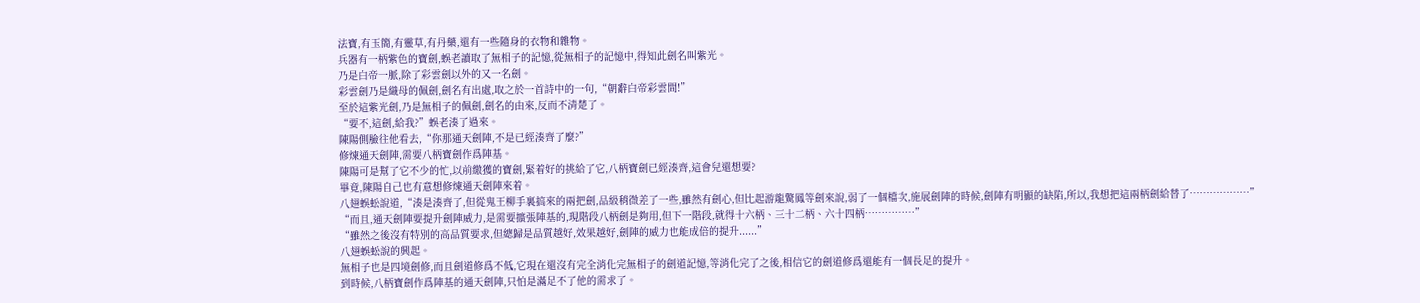法寶,有玉簡,有靈草,有丹藥,還有一些隨身的衣物和雜物。
兵器有一柄紫色的寶劍,蜈老讀取了無相子的記憶,從無相子的記憶中,得知此劍名叫紫光。
乃是白帝一脈,除了彩雲劍以外的又一名劍。
彩雲劍乃是織母的佩劍,劍名有出處,取之於一首詩中的一句,“朝辭白帝彩雲間!”
至於這紫光劍,乃是無相子的佩劍,劍名的由來,反而不清楚了。
“要不,這劍,給我?”蜈老湊了過來。
陳陽側臉往他看去,“你那通天劍陣,不是已經湊齊了麼?”
修煉通天劍陣,需要八柄寶劍作爲陣基。
陳陽可是幫了它不少的忙,以前繳獲的寶劍,緊着好的挑給了它,八柄寶劍已經湊齊,這會兒還想要?
畢竟,陳陽自己也有意想修煉通天劍陣來着。
八翅蜈蚣說道,“湊是湊齊了,但從鬼王柳手裏搞來的兩把劍,品級稍微差了一些,雖然有劍心,但比起游龍驚鳳等劍來說,弱了一個檔次,施展劍陣的時候,劍陣有明顯的缺陷,所以,我想把這兩柄劍給替了………………”
“而且,通天劍陣要提升劍陣威力,是需要擴張陣基的,現階段八柄劍是夠用,但下一階段,就得十六柄、三十二柄、六十四柄……………”
“雖然之後沒有特別的高品質要求,但總歸是品質越好,效果越好,劍陣的威力也能成倍的提升......”
八翅蜈蚣說的興起。
無相子也是四境劍修,而且劍道修爲不低,它現在還沒有完全消化完無相子的劍道記憶,等消化完了之後,相信它的劍道修爲還能有一個長足的提升。
到時候,八柄寶劍作爲陣基的通天劍陣,只怕是滿足不了他的需求了。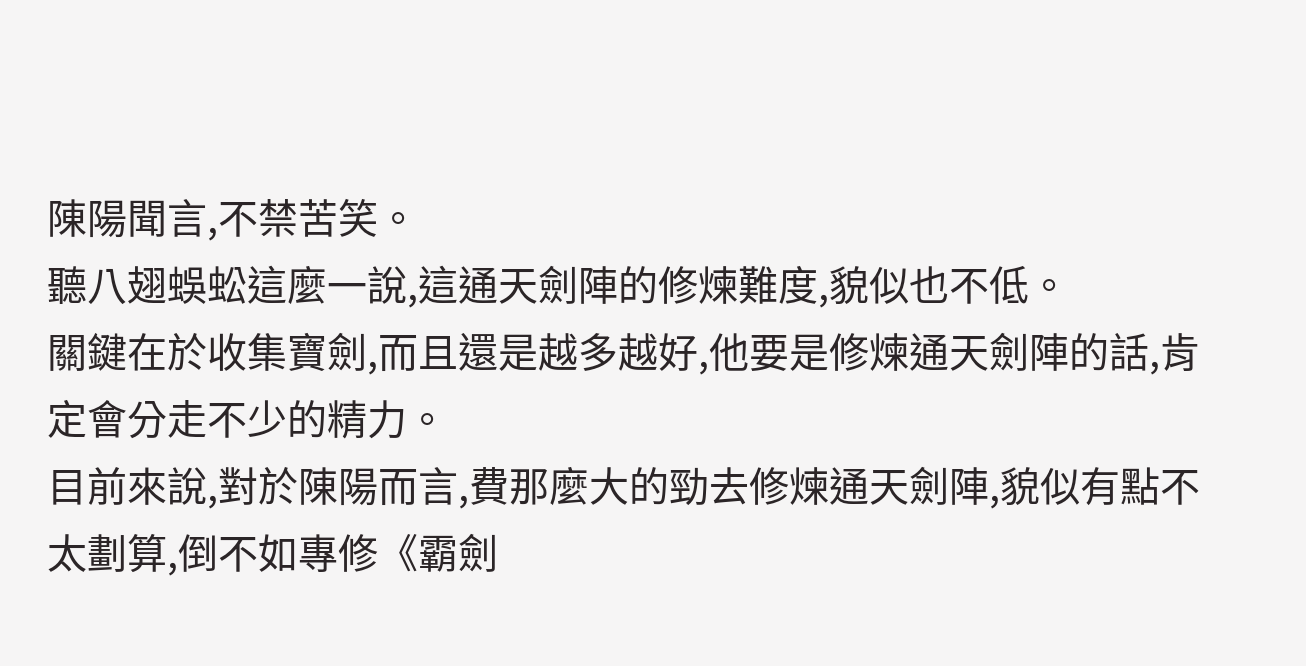陳陽聞言,不禁苦笑。
聽八翅蜈蚣這麼一說,這通天劍陣的修煉難度,貌似也不低。
關鍵在於收集寶劍,而且還是越多越好,他要是修煉通天劍陣的話,肯定會分走不少的精力。
目前來說,對於陳陽而言,費那麼大的勁去修煉通天劍陣,貌似有點不太劃算,倒不如專修《霸劍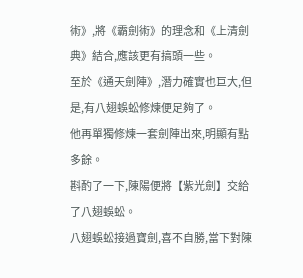術》,將《霸劍術》的理念和《上清劍典》結合,應該更有搞頭一些。
至於《通天劍陣》,潛力確實也巨大,但是,有八翅蜈蚣修煉便足夠了。
他再單獨修煉一套劍陣出來,明顯有點多餘。
斟酌了一下,陳陽便將【紫光劍】交給了八翅蜈蚣。
八翅蜈蚣接過寶劍,喜不自勝,當下對陳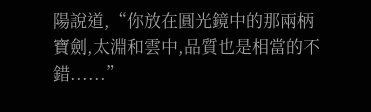陽說道,“你放在圓光鏡中的那兩柄寶劍,太淵和雲中,品質也是相當的不錯......”